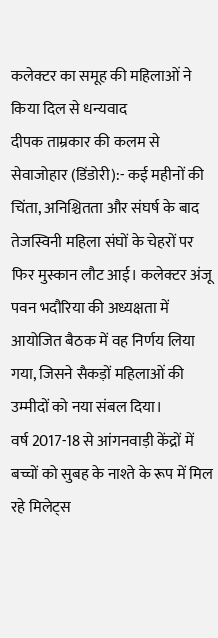कलेक्टर का समूह की महिलाओं ने किया दिल से धन्यवाद
दीपक ताम्रकार की कलम से
सेवाजोहार (डिंडोरी):- कई महीनों की चिंता, अनिश्चितता और संघर्ष के बाद तेजस्विनी महिला संघों के चेहरों पर फिर मुस्कान लौट आई। कलेक्टर अंजू पवन भदौरिया की अध्यक्षता में आयोजित बैठक में वह निर्णय लिया गया, जिसने सैकड़ों महिलाओं की उम्मीदों को नया संबल दिया।
वर्ष 2017-18 से आंगनवाड़ी केंद्रों में बच्चों को सुबह के नाश्ते के रूप में मिल रहे मिलेट्स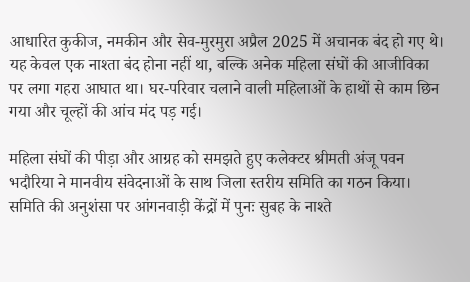आधारित कुकीज, नमकीन और सेव-मुरमुरा अप्रैल 2025 में अचानक बंद हो गए थे। यह केवल एक नाश्ता बंद होना नहीं था, बल्कि अनेक महिला संघों की आजीविका पर लगा गहरा आघात था। घर-परिवार चलाने वाली महिलाओं के हाथों से काम छिन गया और चूल्हों की आंच मंद पड़ गई।

महिला संघों की पीड़ा और आग्रह को समझते हुए कलेक्टर श्रीमती अंजू पवन भदौरिया ने मानवीय संवेदनाओं के साथ जिला स्तरीय समिति का गठन किया। समिति की अनुशंसा पर आंगनवाड़ी केंद्रों में पुनः सुबह के नाश्ते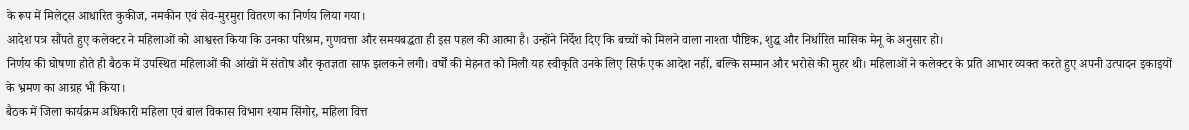के रूप में मिलेट्स आधारित कुकीज, नमकीन एवं सेव-मुरमुरा वितरण का निर्णय लिया गया।
आदेश पत्र सौंपते हुए कलेक्टर ने महिलाओं को आश्वस्त किया कि उनका परिश्रम, गुणवत्ता और समयबद्धता ही इस पहल की आत्मा है। उन्होंने निर्देश दिए कि बच्चों को मिलने वाला नाश्ता पौष्टिक, शुद्ध और निर्धारित मासिक मेनू के अनुसार हो।
निर्णय की घोषणा होते ही बैठक में उपस्थित महिलाओं की आंखों में संतोष और कृतज्ञता साफ झलकने लगी। वर्षों की मेहनत को मिली यह स्वीकृति उनके लिए सिर्फ एक आदेश नहीं, बल्कि सम्मान और भरोसे की मुहर थी। महिलाओं ने कलेक्टर के प्रति आभार व्यक्त करते हुए अपनी उत्पादन इकाइयों के भ्रमण का आग्रह भी किया।
बैठक में जिला कार्यक्रम अधिकारी महिला एवं बाल विकास विभाग श्याम सिंगोर, महिला वित्त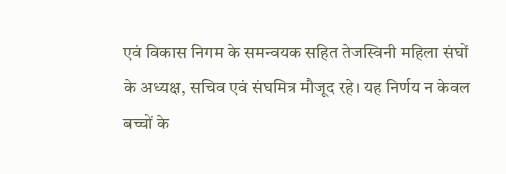एवं विकास निगम के समन्वयक सहित तेजस्विनी महिला संघों के अध्यक्ष, सचिव एवं संघमित्र मौजूद रहे। यह निर्णय न केवल बच्चों के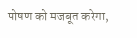पोषण को मजबूत करेगा,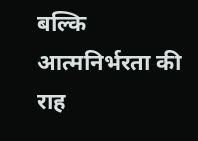बल्कि आत्मनिर्भरता की राह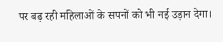पर बढ़ रही महिलाओं के सपनों को भी नई उड़ान देगा।